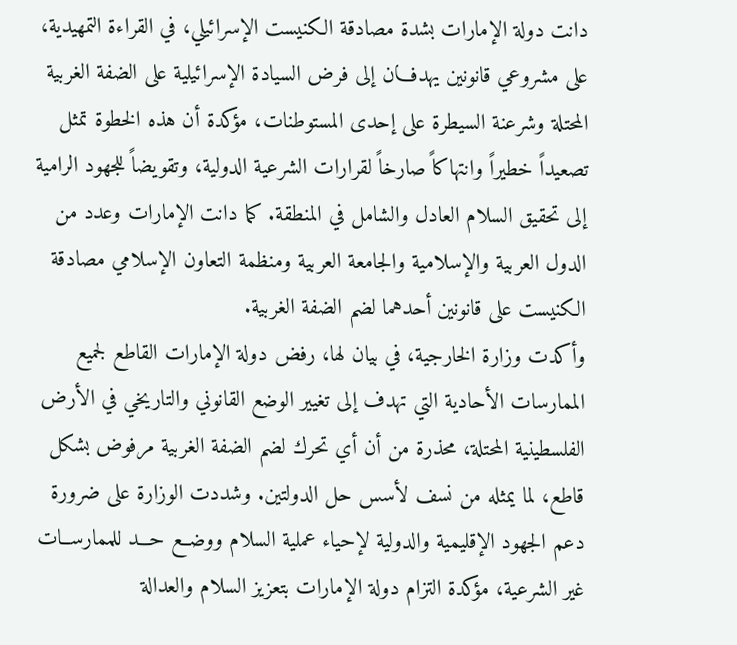دانت دولة الإمارات بشدة مصادقة الكنيست الإسرائيلي، في القراءة التمهيدية، على مشروعي قانونين يهدفـــان إلى فرض السيادة الإسرائيلية على الضفة الغربية المحتلة وشرعنة السيطرة على إحدى المستوطنات، مؤكدة أن هذه الخطوة تمثل تصعيداً خطيراً وانتهاكاً صارخاً لقرارات الشرعية الدولية، وتقويضاً للجهود الرامية إلى تحقيق السلام العادل والشامل في المنطقة. كما دانت الإمارات وعدد من الدول العربية والإسلامية والجامعة العربية ومنظمة التعاون الإسلامي مصادقة الكنيست على قانونين أحدهما لضم الضفة الغربية.
وأكدت وزارة الخارجية، في بيان لها، رفض دولة الإمارات القاطع لجميع الممارسات الأحادية التي تهدف إلى تغيير الوضع القانوني والتاريخي في الأرض الفلسطينية المحتلة، محذرة من أن أي تحرك لضم الضفة الغربية مرفوض بشكل قاطع، لما يمثله من نسف لأسس حل الدولتين. وشددت الوزارة على ضرورة دعم الجهود الإقليمية والدولية لإحياء عملية السلام ووضــع حـــد للممارســات غير الشرعية، مؤكدة التزام دولة الإمارات بتعزيز السلام والعدالة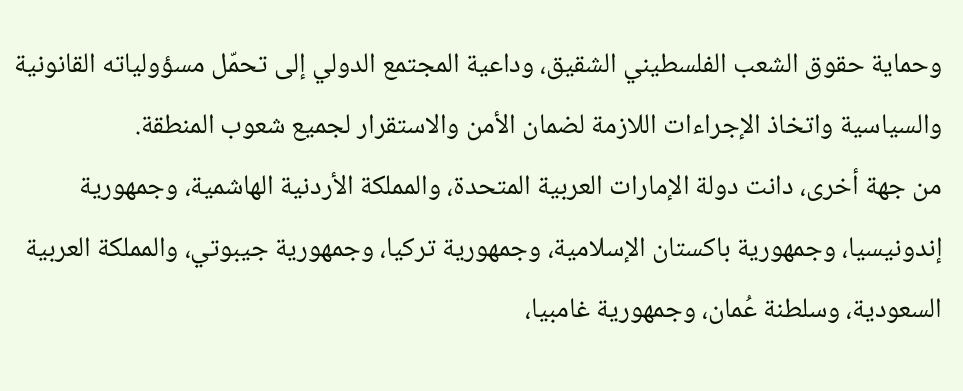وحماية حقوق الشعب الفلسطيني الشقيق، وداعية المجتمع الدولي إلى تحمّل مسؤولياته القانونية والسياسية واتخاذ الإجراءات اللازمة لضمان الأمن والاستقرار لجميع شعوب المنطقة.
من جهة أخرى، دانت دولة الإمارات العربية المتحدة، والمملكة الأردنية الهاشمية، وجمهورية إندونيسيا، وجمهورية باكستان الإسلامية، وجمهورية تركيا، وجمهورية جيبوتي، والمملكة العربية السعودية، وسلطنة عُمان، وجمهورية غامبيا،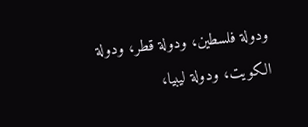ودولة فلسطين، ودولة قطر، ودولة الكويت، ودولة ليبيا،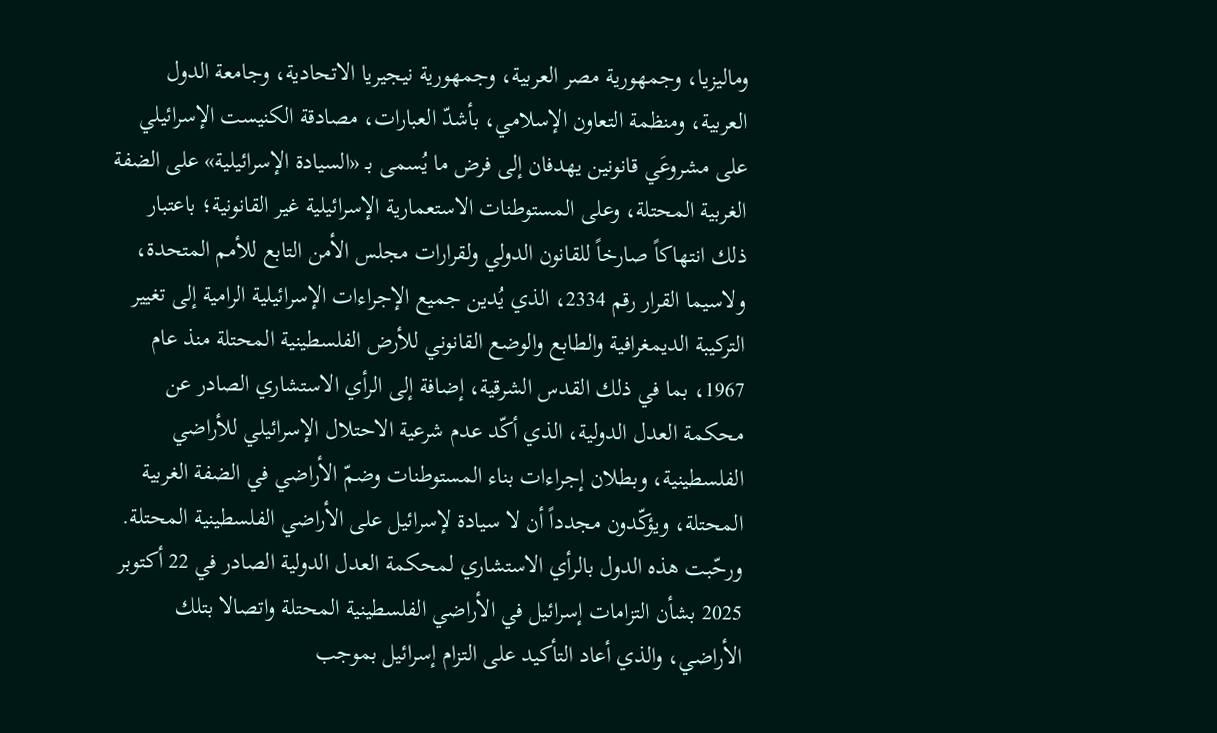وماليزيا، وجمهورية مصر العربية، وجمهورية نيجيريا الاتحادية، وجامعة الدول العربية، ومنظمة التعاون الإسلامي، بأشدّ العبارات، مصادقة الكنيست الإسرائيلي على مشروعَي قانونين يهدفان إلى فرض ما يُسمى بـ «السيادة الإسرائيلية» على الضفة الغربية المحتلة، وعلى المستوطنات الاستعمارية الإسرائيلية غير القانونية؛ باعتبار ذلك انتهاكاً صارخاً للقانون الدولي ولقرارات مجلس الأمن التابع للأمم المتحدة، ولاسيما القرار رقم 2334، الذي يُدين جميع الإجراءات الإسرائيلية الرامية إلى تغيير التركيبة الديمغرافية والطابع والوضع القانوني للأرض الفلسطينية المحتلة منذ عام 1967، بما في ذلك القدس الشرقية، إضافة إلى الرأي الاستشاري الصادر عن محكمة العدل الدولية، الذي أكّد عدم شرعية الاحتلال الإسرائيلي للأراضي الفلسطينية، وبطلان إجراءات بناء المستوطنات وضمّ الأراضي في الضفة الغربية المحتلة، ويؤكّدون مجدداً أن لا سيادة لإسرائيل على الأراضي الفلسطينية المحتلة.
ورحّبت هذه الدول بالرأي الاستشاري لمحكمة العدل الدولية الصادر في 22 أكتوبر 2025 بشأن التزامات إسرائيل في الأراضي الفلسطينية المحتلة واتصالا بتلك الأراضي، والذي أعاد التأكيد على التزام إسرائيل بموجب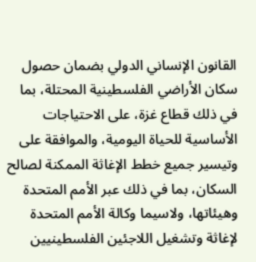القانون الإنساني الدولي بضمان حصول سكان الأراضي الفلسطينية المحتلة، بما في ذلك قطاع غزة، على الاحتياجات الأساسية للحياة اليومية، والموافقة على وتيسير جميع خطط الإغاثة الممكنة لصالح السكان، بما في ذلك عبر الأمم المتحدة وهيئاتها، ولاسيما وكالة الأمم المتحدة لإغاثة وتشغيل اللاجئين الفلسطينيين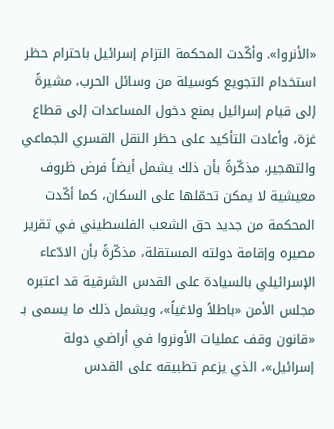«الأنروا». وأكّدت المحكمة التزام إسرائيل باحترام حظر استخدام التجويع كوسيلة من وسائل الحرب، مشيرةً إلى قيام إسرائيل بمنع دخول المساعدات إلى قطاع غزة، وأعادت التأكيد على حظر النقل القسري الجماعي والتهجير، مذكّرةً بأن ذلك يشمل أيضاً فرض ظروف معيشية لا يمكن تحمّلها على السكان، كما أكّدت المحكمة من جديد حق الشعب الفلسطيني في تقرير مصيره وإقامة دولته المستقلة، مذكّرةً بأن الادّعاء الإسرائيلي بالسيادة على القدس الشرقية قد اعتبره مجلس الأمن «باطلاً ولاغياً»، ويشمل ذلك ما يسمى بـ «قانون وقف عمليات الأونروا في أراضي دولة إسرائيل»، الذي يزعم تطبيقه على القدس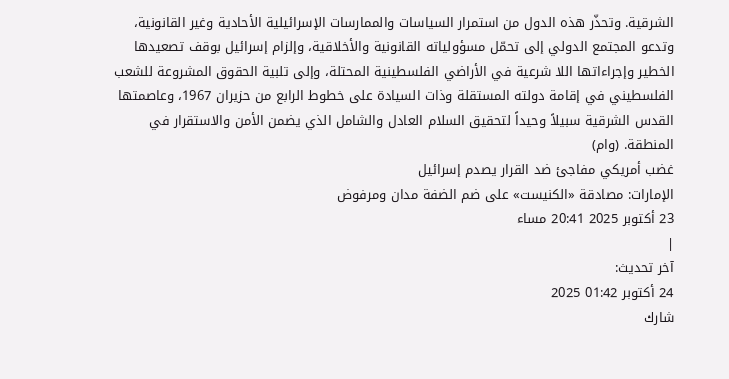الشرقية. وتحذّر هذه الدول من استمرار السياسات والممارسات الإسرائيلية الأحادية وغير القانونية، وتدعو المجتمع الدولي إلى تحمّل مسؤولياته القانونية والأخلاقية، وإلزام إسرائيل بوقف تصعيدها الخطير وإجراءاتها اللا شرعية في الأراضي الفلسطينية المحتلة، وإلى تلبية الحقوق المشروعة للشعب الفلسطيني في إقامة دولته المستقلة وذات السيادة على خطوط الرابع من حزيران 1967، وعاصمتها القدس الشرقية سبيلاً وحيداً لتحقيق السلام العادل والشامل الذي يضمن الأمن والاستقرار في المنطقة. (وام)
غضب أمريكي مفاجئ ضد القرار يصدم إسرائيل
الإمارات: مصادقة «الكنيست» على ضم الضفة مدان ومرفوض
23 أكتوبر 2025 20:41 مساء
|
آخر تحديث:
24 أكتوبر 01:42 2025
شارك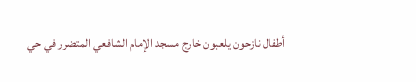أطفال نازحون يلعبون خارج مسجد الإمام الشافعي المتضرر في حي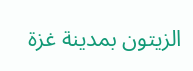الزيتون بمدينة غزة